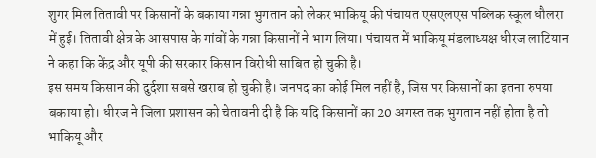शुगर मिल तितावी पर किसानों के बकाया गन्ना भुगतान को लेकर भाकियू की पंचायत एसएलएस पब्लिक स्कूल धौलरा में हुई। तितावी क्षेत्र के आसपास के गांवों के गन्ना किसानों ने भाग लिया। पंचायत में भाकियू मंडलाध्यक्ष धीरज लाटियान ने कहा कि केंद्र और यूपी की सरकार किसान विरोधी साबित हो चुकी है।
इस समय किसान की दुर्दशा सबसे खराब हो चुकी है। जनपद का कोई मिल नहीं है, जिस पर किसानों का इतना रुपया बकाया हो। धीरज ने जिला प्रशासन को चेतावनी दी है कि यदि किसानों का 20 अगस्त तक भुगतान नहीं होता है तो भाकियू और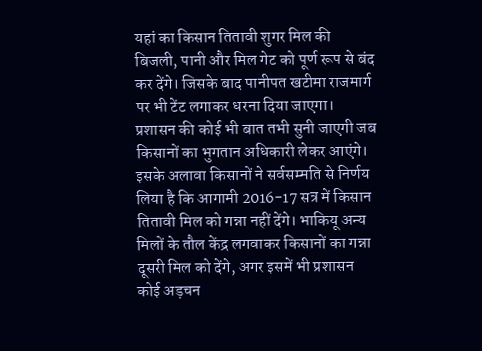यहां का किसान तितावी शुगर मिल की बिजली, पानी और मिल गेट को पूर्ण रूप से बंद कर देंगे। जिसके बाद पानीपत खटीमा राजमार्ग पर भी टेंट लगाकर धरना दिया जाएगा।
प्रशासन की कोई भी बात तभी सुनी जाएगी जब किसानों का भुगतान अधिकारी लेकर आएंगे। इसके अलावा किसानों ने सर्वसम्मति से निर्णय लिया है कि आगामी 2016-17 सत्र में किसान तितावी मिल को गन्ना नहीं देंगे। भाकियू अन्य मिलों के तौल केंद्र लगवाकर किसानों का गन्ना दूसरी मिल को देंगे, अगर इसमें भी प्रशासन कोई अड़चन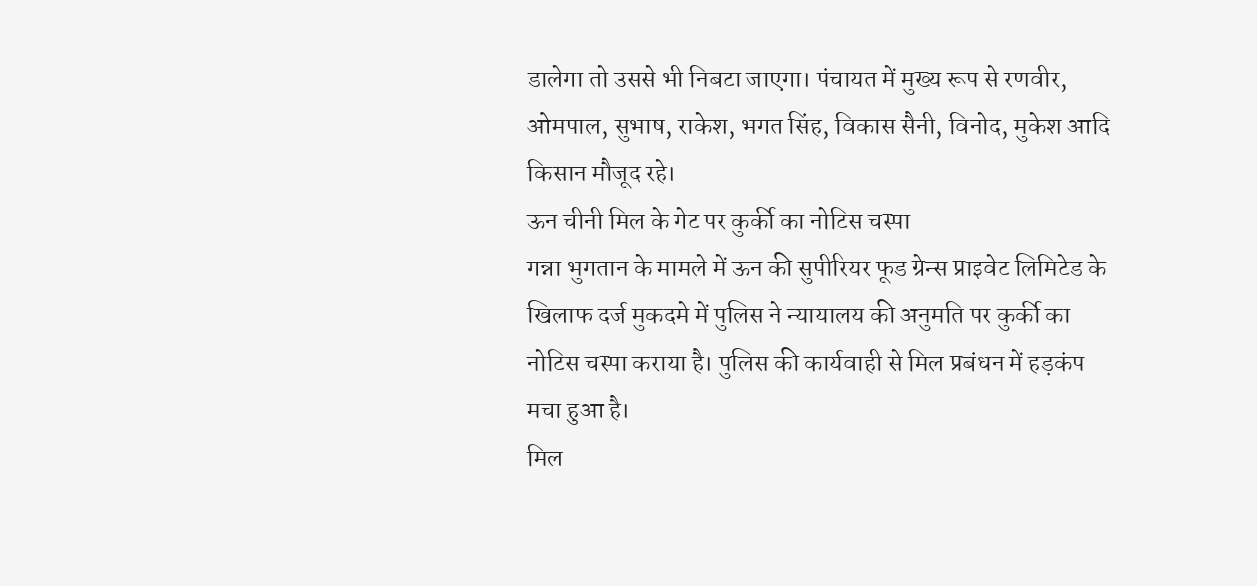डालेगा तो उससे भी निबटा जाएगा। पंचायत में मुख्य रूप से रणवीर, ओमपाल, सुभाष, राकेश, भगत सिंह, विकास सैनी, विनोद, मुकेश आदि किसान मौजूद रहे।
ऊन चीनी मिल के गेट पर कुर्की का नोटिस चस्पा
गन्ना भुगतान के मामले में ऊन की सुपीरियर फूड ग्रेन्स प्राइवेट लिमिटेड के खिलाफ दर्ज मुकदमे में पुलिस ने न्यायालय की अनुमति पर कुर्की का नोटिस चस्पा कराया है। पुलिस की कार्यवाही से मिल प्रबंधन में हड़कंप मचा हुआ है।
मिल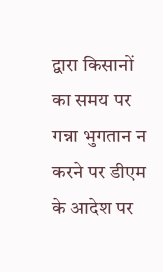द्वारा किसानों का समय पर गन्ना भुगतान न करने पर डीएम के आदेश पर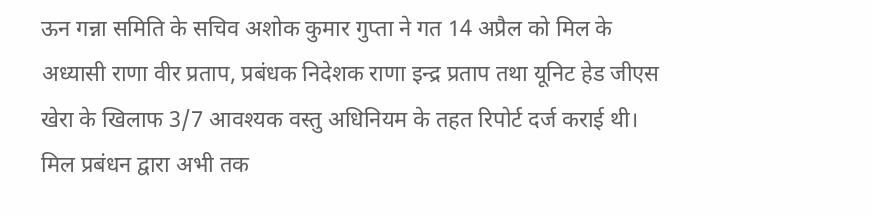ऊन गन्ना समिति के सचिव अशोक कुमार गुप्ता ने गत 14 अप्रैल को मिल के अध्यासी राणा वीर प्रताप, प्रबंधक निदेशक राणा इन्द्र प्रताप तथा यूनिट हेड जीएस खेरा के खिलाफ 3/7 आवश्यक वस्तु अधिनियम के तहत रिपोर्ट दर्ज कराई थी।
मिल प्रबंधन द्वारा अभी तक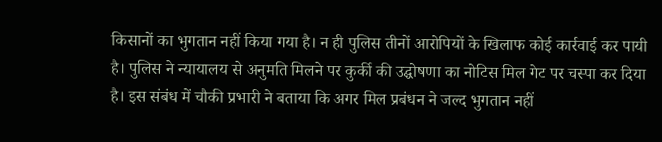किसानों का भुगतान नहीं किया गया है। न ही पुलिस तीनों आरोपियों के खिलाफ कोई कार्रवाई कर पायी है। पुलिस ने न्यायालय से अनुमति मिलने पर कुर्की की उद्घोषणा का नोटिस मिल गेट पर चस्पा कर दिया है। इस संबंध में चौकी प्रभारी ने बताया कि अगर मिल प्रबंधन ने जल्द भुगतान नहीं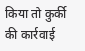किया तो कुर्की की कार्रवाई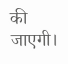की जाएगी।